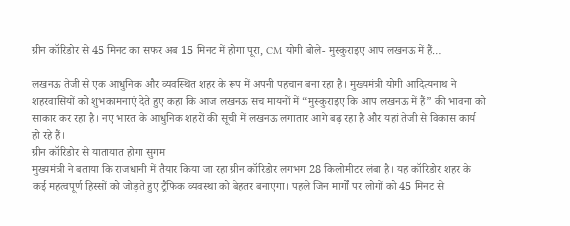ग्रीन कॉरिडोर से 45 मिनट का सफर अब 15 मिनट में होगा पूरा, CM योगी बोले- मुस्कुराइए आप लखनऊ में हैं…

लखनऊ तेजी से एक आधुनिक और व्यवस्थित शहर के रूप में अपनी पहचान बना रहा है। मुख्यमंत्री योगी आदित्यनाथ ने शहरवासियों को शुभकामनाएं देते हुए कहा कि आज लखनऊ सच मायनों में “मुस्कुराइए कि आप लखनऊ में हैं” की भावना को साकार कर रहा है। नए भारत के आधुनिक शहरों की सूची में लखनऊ लगातार आगे बढ़ रहा है और यहां तेजी से विकास कार्य हो रहे हैं।
ग्रीन कॉरिडोर से यातायात होगा सुगम
मुख्यमंत्री ने बताया कि राजधानी में तैयार किया जा रहा ग्रीन कॉरिडोर लगभग 28 किलोमीटर लंबा है। यह कॉरिडोर शहर के कई महत्वपूर्ण हिस्सों को जोड़ते हुए ट्रैफिक व्यवस्था को बेहतर बनाएगा। पहले जिन मार्गों पर लोगों को 45 मिनट से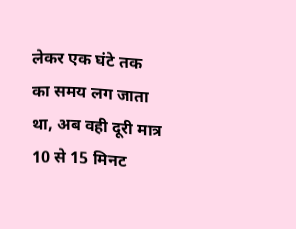लेकर एक घंटे तक का समय लग जाता था, अब वही दूरी मात्र 10 से 15 मिनट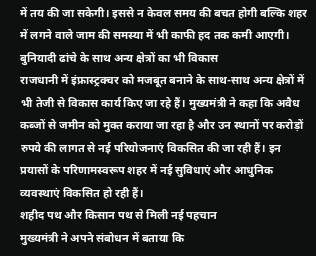में तय की जा सकेगी। इससे न केवल समय की बचत होगी बल्कि शहर में लगने वाले जाम की समस्या में भी काफी हद तक कमी आएगी।
बुनियादी ढांचे के साथ अन्य क्षेत्रों का भी विकास
राजधानी में इंफ्रास्ट्रक्चर को मजबूत बनाने के साथ-साथ अन्य क्षेत्रों में भी तेजी से विकास कार्य किए जा रहे हैं। मुख्यमंत्री ने कहा कि अवैध कब्जों से जमीन को मुक्त कराया जा रहा है और उन स्थानों पर करोड़ों रुपये की लागत से नई परियोजनाएं विकसित की जा रही हैं। इन प्रयासों के परिणामस्वरूप शहर में नई सुविधाएं और आधुनिक व्यवस्थाएं विकसित हो रही हैं।
शहीद पथ और किसान पथ से मिली नई पहचान
मुख्यमंत्री ने अपने संबोधन में बताया कि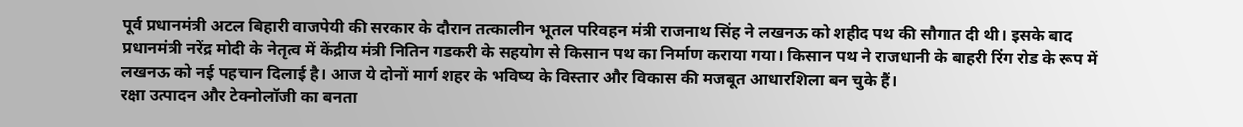पूर्व प्रधानमंत्री अटल बिहारी वाजपेयी की सरकार के दौरान तत्कालीन भूतल परिवहन मंत्री राजनाथ सिंह ने लखनऊ को शहीद पथ की सौगात दी थी। इसके बाद प्रधानमंत्री नरेंद्र मोदी के नेतृत्व में केंद्रीय मंत्री नितिन गडकरी के सहयोग से किसान पथ का निर्माण कराया गया। किसान पथ ने राजधानी के बाहरी रिंग रोड के रूप में लखनऊ को नई पहचान दिलाई है। आज ये दोनों मार्ग शहर के भविष्य के विस्तार और विकास की मजबूत आधारशिला बन चुके हैं।
रक्षा उत्पादन और टेक्नोलॉजी का बनता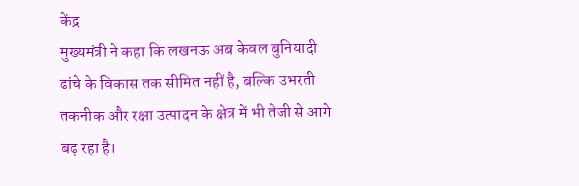केंद्र
मुख्यमंत्री ने कहा कि लखनऊ अब केवल बुनियादी ढांचे के विकास तक सीमित नहीं है, बल्कि उभरती तकनीक और रक्षा उत्पादन के क्षेत्र में भी तेजी से आगे बढ़ रहा है।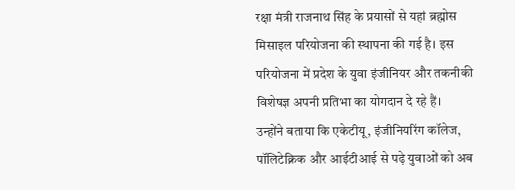रक्षा मंत्री राजनाथ सिंह के प्रयासों से यहां ब्रह्मोस मिसाइल परियोजना की स्थापना की गई है। इस परियोजना में प्रदेश के युवा इंजीनियर और तकनीकी विशेषज्ञ अपनी प्रतिभा का योगदान दे रहे हैं।
उन्होंने बताया कि एकेटीयू, इंजीनियरिंग कॉलेज, पॉलिटेक्निक और आईटीआई से पढ़े युवाओं को अब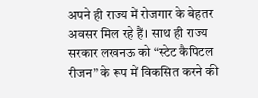अपने ही राज्य में रोजगार के बेहतर अवसर मिल रहे हैं। साथ ही राज्य सरकार लखनऊ को “स्टेट कैपिटल रीजन” के रूप में विकसित करने की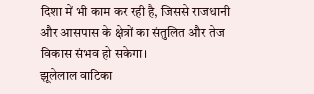दिशा में भी काम कर रही है, जिससे राजधानी और आसपास के क्षेत्रों का संतुलित और तेज विकास संभव हो सकेगा।
झूलेलाल वाटिका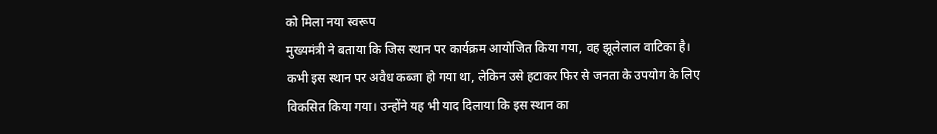को मिला नया स्वरूप
मुख्यमंत्री ने बताया कि जिस स्थान पर कार्यक्रम आयोजित किया गया, वह झूलेलाल वाटिका है। कभी इस स्थान पर अवैध कब्जा हो गया था, लेकिन उसे हटाकर फिर से जनता के उपयोग के लिए विकसित किया गया। उन्होंने यह भी याद दिलाया कि इस स्थान का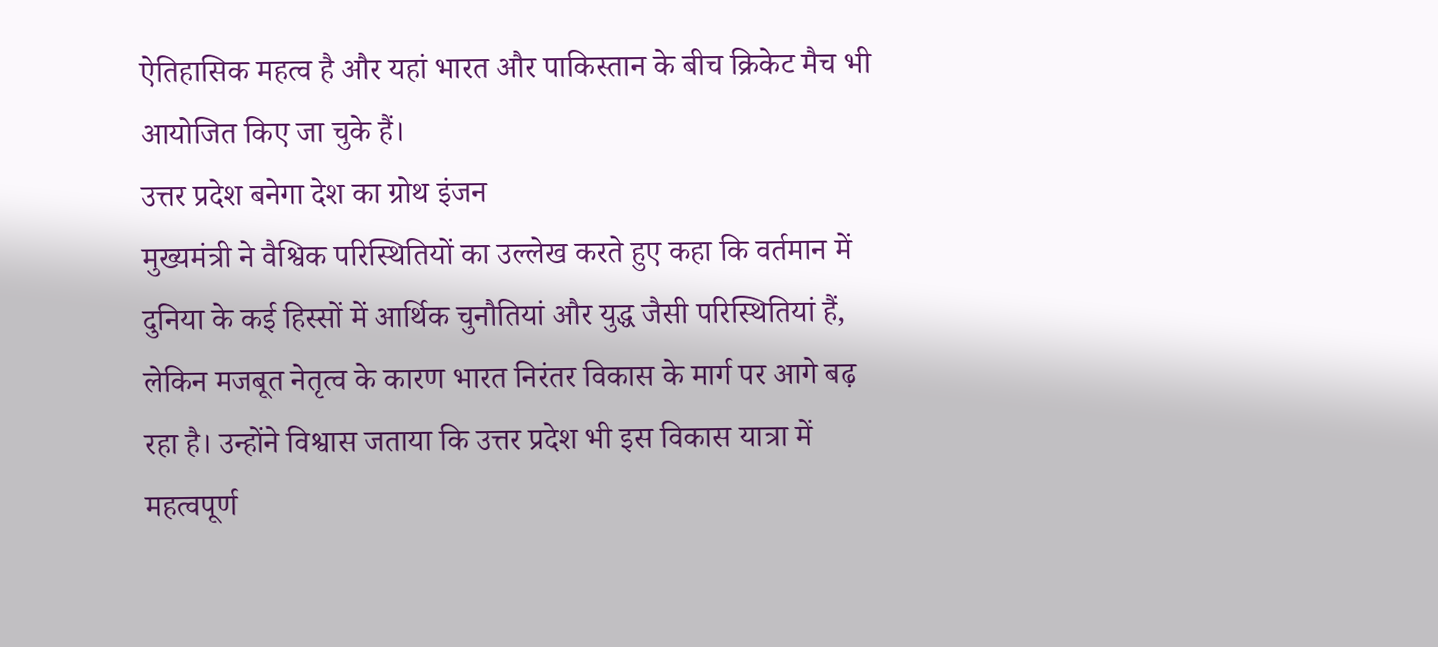ऐतिहासिक महत्व है और यहां भारत और पाकिस्तान के बीच क्रिकेट मैच भी आयोजित किए जा चुके हैं।
उत्तर प्रदेश बनेगा देश का ग्रोथ इंजन
मुख्यमंत्री ने वैश्विक परिस्थितियों का उल्लेख करते हुए कहा कि वर्तमान में दुनिया के कई हिस्सों में आर्थिक चुनौतियां और युद्ध जैसी परिस्थितियां हैं, लेकिन मजबूत नेतृत्व के कारण भारत निरंतर विकास के मार्ग पर आगे बढ़ रहा है। उन्होंने विश्वास जताया कि उत्तर प्रदेश भी इस विकास यात्रा में महत्वपूर्ण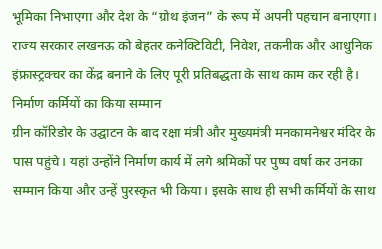भूमिका निभाएगा और देश के “ग्रोथ इंजन” के रूप में अपनी पहचान बनाएगा।
राज्य सरकार लखनऊ को बेहतर कनेक्टिविटी, निवेश, तकनीक और आधुनिक इंफ्रास्ट्रक्चर का केंद्र बनाने के लिए पूरी प्रतिबद्धता के साथ काम कर रही है।
निर्माण कर्मियों का किया सम्मान
ग्रीन कॉरिडोर के उद्घाटन के बाद रक्षा मंत्री और मुख्यमंत्री मनकामनेश्वर मंदिर के पास पहुंचे। यहां उन्होंने निर्माण कार्य में लगे श्रमिकों पर पुष्प वर्षा कर उनका सम्मान किया और उन्हें पुरस्कृत भी किया। इसके साथ ही सभी कर्मियों के साथ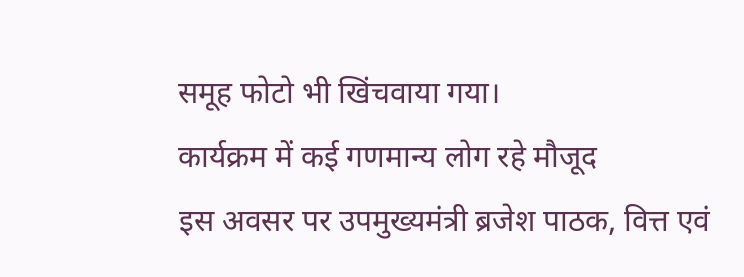समूह फोटो भी खिंचवाया गया।
कार्यक्रम में कई गणमान्य लोग रहे मौजूद
इस अवसर पर उपमुख्यमंत्री ब्रजेश पाठक, वित्त एवं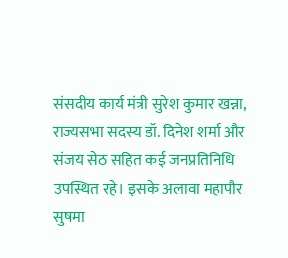संसदीय कार्य मंत्री सुरेश कुमार खन्ना, राज्यसभा सदस्य डॉ. दिनेश शर्मा और संजय सेठ सहित कई जनप्रतिनिधि उपस्थित रहे। इसके अलावा महापौर सुषमा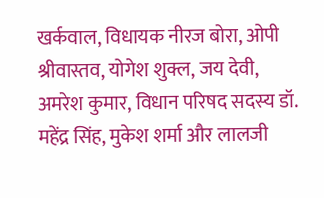खर्कवाल, विधायक नीरज बोरा, ओपी श्रीवास्तव, योगेश शुक्ल, जय देवी, अमरेश कुमार, विधान परिषद सदस्य डॉ. महेंद्र सिंह, मुकेश शर्मा और लालजी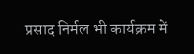प्रसाद निर्मल भी कार्यक्रम में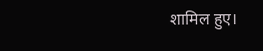शामिल हुए।